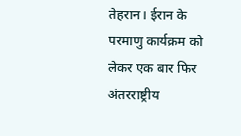तेहरान। ईरान के परमाणु कार्यक्रम को लेकर एक बार फिर अंतरराष्ट्रीय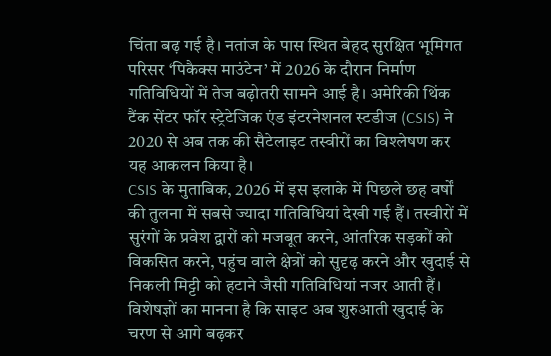चिंता बढ़ गई है। नतांज के पास स्थित बेहद सुरक्षित भूमिगत परिसर ‘पिकैक्स माउंटेन’ में 2026 के दौरान निर्माण गतिविधियों में तेज बढ़ोतरी सामने आई है। अमेरिकी थिंक टैंक सेंटर फॉर स्ट्रेटेजिक एंड इंटरनेशनल स्टडीज (CSIS) ने 2020 से अब तक की सैटेलाइट तस्वीरों का विश्लेषण कर यह आकलन किया है।
CSIS के मुताबिक, 2026 में इस इलाके में पिछले छह वर्षों की तुलना में सबसे ज्यादा गतिविधियां देखी गई हैं। तस्वीरों में सुरंगों के प्रवेश द्वारों को मजबूत करने, आंतरिक सड़कों को विकसित करने, पहुंच वाले क्षेत्रों को सुदृढ़ करने और खुदाई से निकली मिट्टी को हटाने जैसी गतिविधियां नजर आती हैं। विशेषज्ञों का मानना है कि साइट अब शुरुआती खुदाई के चरण से आगे बढ़कर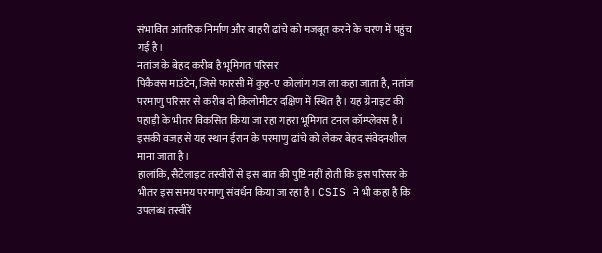संभावित आंतरिक निर्माण और बाहरी ढांचे को मजबूत करने के चरण में पहुंच गई है।
नतांज के बेहद करीब है भूमिगत परिसर
पिकैक्स माउंटेन, जिसे फारसी में कुह-ए कोलांग गज ला कहा जाता है, नतांज परमाणु परिसर से करीब दो किलोमीटर दक्षिण में स्थित है। यह ग्रेनाइट की पहाड़ी के भीतर विकसित किया जा रहा गहरा भूमिगत टनल कॉम्प्लेक्स है। इसकी वजह से यह स्थान ईरान के परमाणु ढांचे को लेकर बेहद संवेदनशील माना जाता है।
हालांकि, सैटेलाइट तस्वीरों से इस बात की पुष्टि नहीं होती कि इस परिसर के भीतर इस समय परमाणु संवर्धन किया जा रहा है। CSIS ने भी कहा है कि उपलब्ध तस्वीरें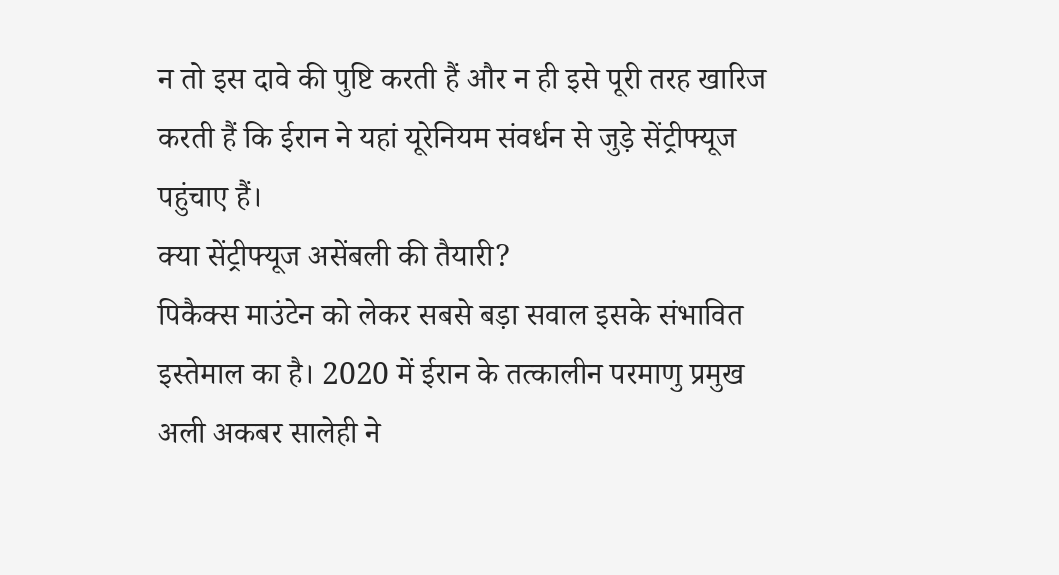न तो इस दावे की पुष्टि करती हैं और न ही इसे पूरी तरह खारिज करती हैं कि ईरान ने यहां यूरेनियम संवर्धन से जुड़े सेंट्रीफ्यूज पहुंचाए हैं।
क्या सेंट्रीफ्यूज असेंबली की तैयारी?
पिकैक्स माउंटेन को लेकर सबसे बड़ा सवाल इसके संभावित इस्तेमाल का है। 2020 में ईरान के तत्कालीन परमाणु प्रमुख अली अकबर सालेही ने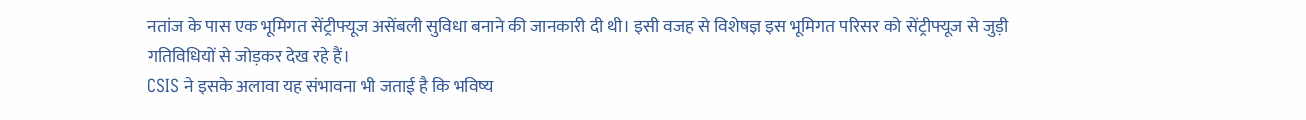नतांज के पास एक भूमिगत सेंट्रीफ्यूज असेंबली सुविधा बनाने की जानकारी दी थी। इसी वजह से विशेषज्ञ इस भूमिगत परिसर को सेंट्रीफ्यूज से जुड़ी गतिविधियों से जोड़कर देख रहे हैं।
CSIS ने इसके अलावा यह संभावना भी जताई है कि भविष्य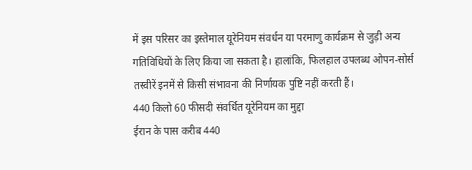में इस परिसर का इस्तेमाल यूरेनियम संवर्धन या परमाणु कार्यक्रम से जुड़ी अन्य गतिविधियों के लिए किया जा सकता है। हालांकि, फिलहाल उपलब्ध ओपन-सोर्स तस्वीरें इनमें से किसी संभावना की निर्णायक पुष्टि नहीं करती हैं।
440 किलो 60 फीसदी संवर्धित यूरेनियम का मुद्दा
ईरान के पास करीब 440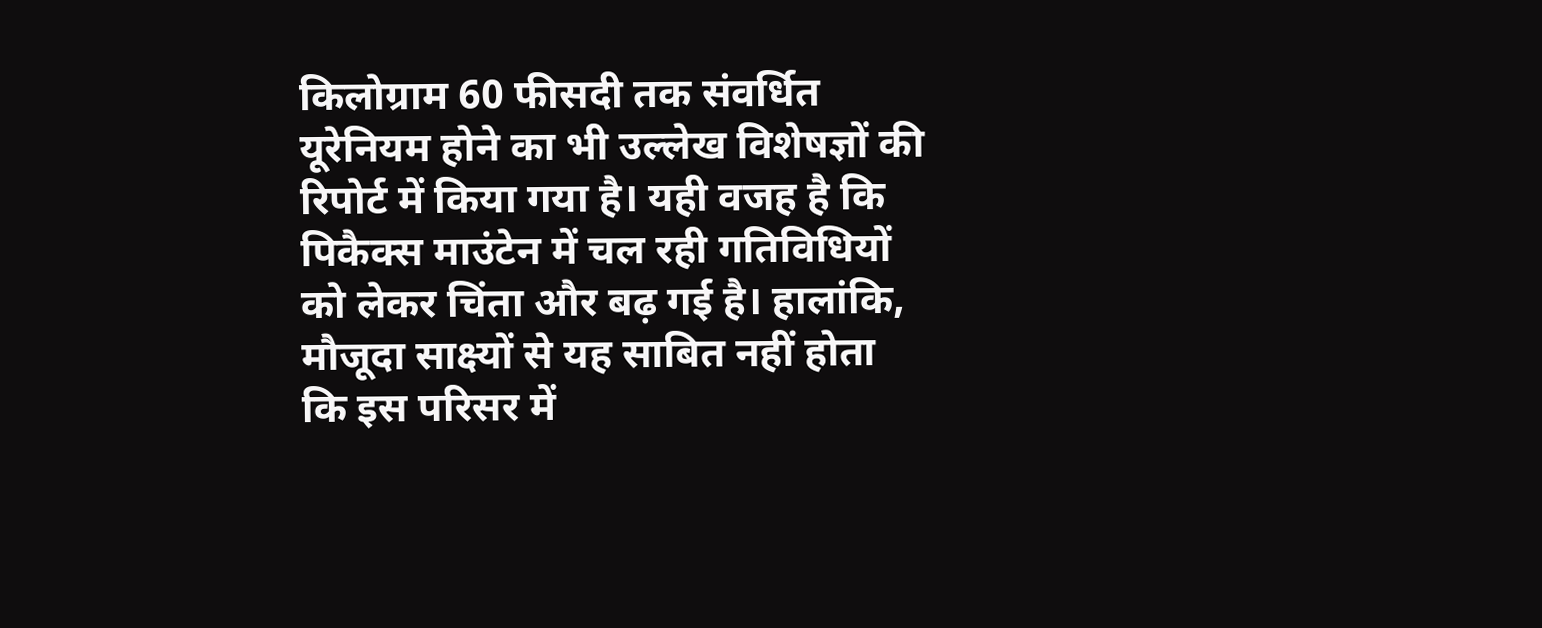किलोग्राम 60 फीसदी तक संवर्धित यूरेनियम होने का भी उल्लेख विशेषज्ञों की रिपोर्ट में किया गया है। यही वजह है कि पिकैक्स माउंटेन में चल रही गतिविधियों को लेकर चिंता और बढ़ गई है। हालांकि, मौजूदा साक्ष्यों से यह साबित नहीं होता कि इस परिसर में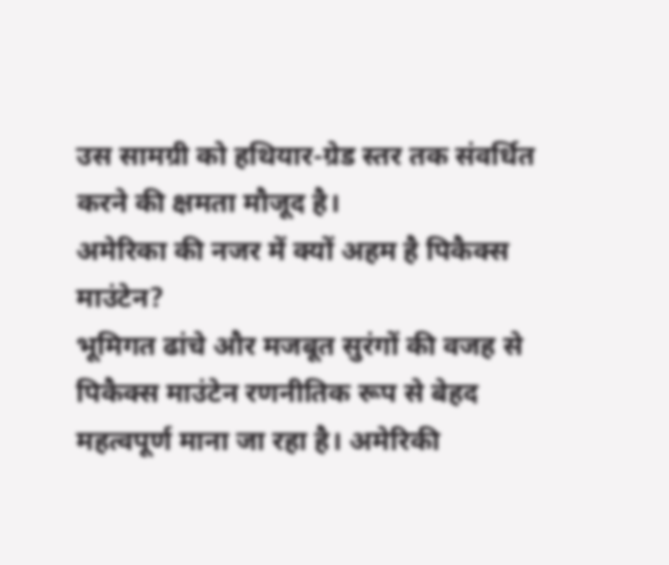उस सामग्री को हथियार-ग्रेड स्तर तक संवर्धित करने की क्षमता मौजूद है।
अमेरिका की नजर में क्यों अहम है पिकैक्स माउंटेन?
भूमिगत ढांचे और मजबूत सुरंगों की वजह से पिकैक्स माउंटेन रणनीतिक रूप से बेहद महत्वपूर्ण माना जा रहा है। अमेरिकी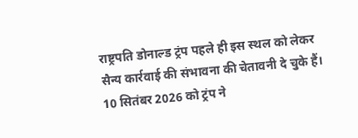राष्ट्रपति डोनाल्ड ट्रंप पहले ही इस स्थल को लेकर सैन्य कार्रवाई की संभावना की चेतावनी दे चुके हैं। 10 सितंबर 2026 को ट्रंप ने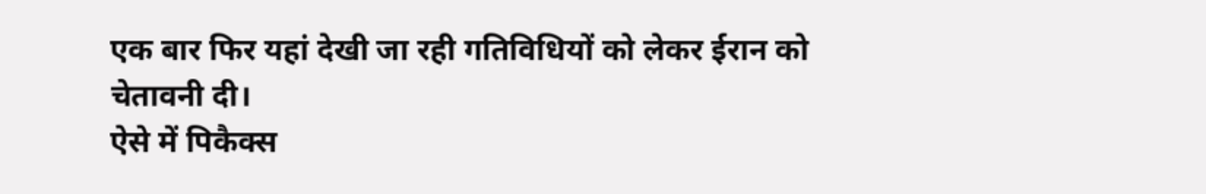एक बार फिर यहां देखी जा रही गतिविधियों को लेकर ईरान को चेतावनी दी।
ऐसे में पिकैक्स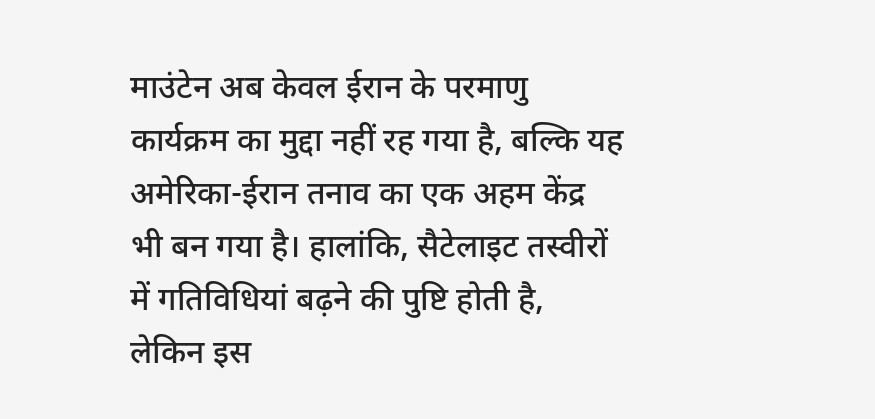माउंटेन अब केवल ईरान के परमाणु कार्यक्रम का मुद्दा नहीं रह गया है, बल्कि यह अमेरिका-ईरान तनाव का एक अहम केंद्र भी बन गया है। हालांकि, सैटेलाइट तस्वीरों में गतिविधियां बढ़ने की पुष्टि होती है, लेकिन इस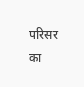परिसर का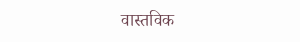वास्तविक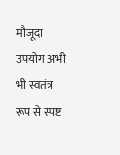मौजूदा उपयोग अभी भी स्वतंत्र रूप से स्पष्ट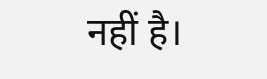नहीं है।